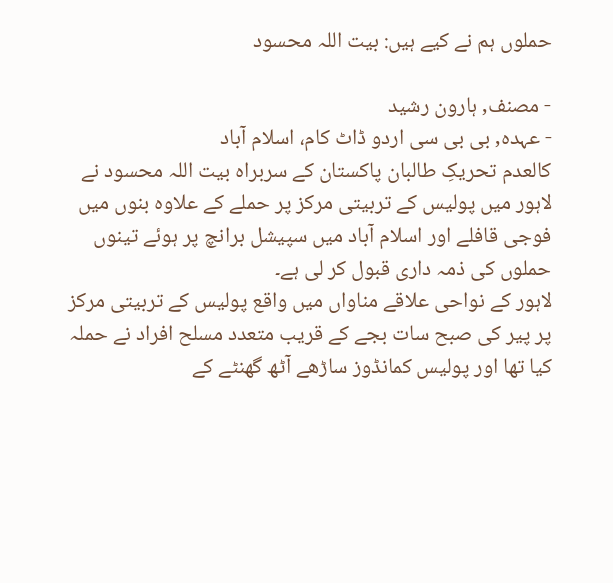حملوں ہم نے کیے ہیں: بیت اللہ محسود

- مصنف, ہارون رشید
- عہدہ, بی بی سی اردو ڈاٹ کام، اسلام آباد
کالعدم تحریکِ طالبان پاکستان کے سربراہ بیت اللہ محسود نے لاہور میں پولیس کے تربیتی مرکز پر حملے کے علاوہ بنوں میں فوجی قافلے اور اسلام آباد میں سپیشل برانچ پر ہوئے تینوں حملوں کی ذمہ داری قبول کر لی ہے۔
لاہور کے نواحی علاقے مناواں میں واقع پولیس کے تربیتی مرکز پر پیر کی صبح سات بجے کے قریب متعدد مسلح افراد نے حملہ کیا تھا اور پولیس کمانڈوز ساڑھے آٹھ گھنٹے کے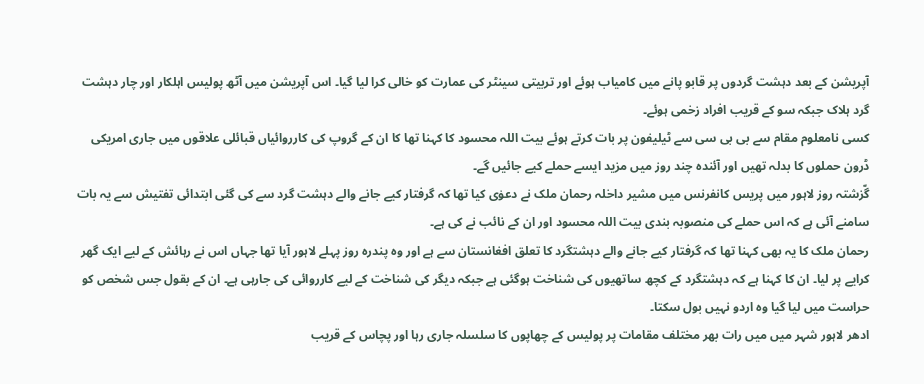آپریشن کے بعد دہشت گردوں پر قابو پانے میں کامیاب ہوئے اور تربیتی سینٹر کی عمارت کو خالی کرا لیا گیا۔ اس آپریشن میں آٹھ پولیس اہلکار اور چار دہشت گرد ہلاک جبکہ سو کے قریب افراد زخمی ہوئے۔
کسی نامعلوم مقام سے بی بی سی سے ٹیلیفون پر بات کرتے ہوئے بیت اللہ محسود کا کہنا تھا کا ان کے گروپ کی کارروائیاں قبائلی علاقوں میں جاری امریکی ڈرون حملوں کا بدلہ تھیں اور آئندہ چند روز میں مزید ایسے حملے کیے جائیں گے۔
گّزشتہ روز لاہور میں پریس کانفرنس میں مشیر داخلہ رحمان ملک نے دعوٰی کیا تھا کہ گرفتار کیے جانے والے دہشت گرد سے کی گئی ابتدائی تفتیش سے یہ بات سامنے آئی ہے کہ اس حملے کی منصوبہ بندی بیت اللہ محسود اور ان کے نائب نے کی ہے۔
رحمان ملک کا یہ بھی کہنا تھا کہ گرفتار کیے جانے والے دہشتگرد کا تعلق افغانستان سے ہے اور وہ پندرہ روز پہلے لاہور آیا تھا جہاں اس نے رہائش کے لیے ایک گھر کرایے پر لیا۔ ان کا کہنا ہے کہ دہشتگرد کے کچھ ساتھیوں کی شناخت ہوگئی ہے جبکہ دیگر کی شناخت کے لیے کارروائی کی جارہی ہے۔ ان کے بقول جس شخص کو حراست میں لیا گیا وہ اردو نہیں بول سکتا۔
ادھر لاہور شہر میں میں رات بھر مختلف مقامات پر پولیس کے چھاپوں کا سلسلہ جاری رہا اور پچاس کے قریب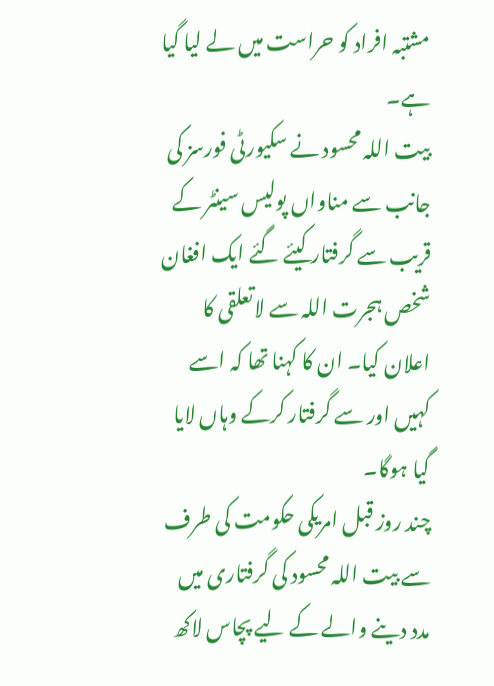مشتبہ افراد کو حراست میں لے لیا گیا ہے۔
بیت اللہ محسود نے سکیورٹی فورسز کی جانب سے مناواں پولیس سینٹر کے قریب سے گرفتار کیئے گئے ایک افغان شخص ہجرت اللہ سے لاتعلقی کا اعلان کیا۔ ان کا کہنا تھا کہ اسے کہیں اور سے گرفتار کرکے وہاں لایا گیا ہوگا۔
چند روز قبل امریکی حکومت کی طرف سے بیت اللہ محسود کی گرفتاری میں مدد دینے والے کے لیے پچاس لاکھ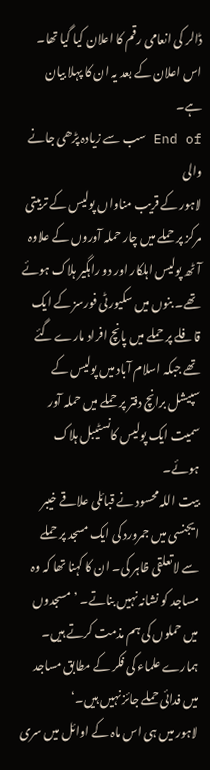ڈالر کی انعامی رقم کا اعلان کیا گیا تھا۔ اس اعلان کے بعد یہ ان کا پہلا بیان ہے۔
End of سب سے زیادہ پڑھی جانے والی
لاہور کے قریب مناواں پولیس کے تربیتی مرکز پر حملے میں چار حملہ آوروں کے علاوہ آٹھ پولیس اہلکار اور دو راہگیر ہلاک ہوئے تھے۔ بنوں میں سکیورٹی فورسز کے ایک قافلے پر حملے میں پانچ افراد مارے گئے تھے جبکہ اسلام آباد میں پولیس کے سپیشل برانچ دفتر پر حملے میں حملہ آور سمیت ایک پولیس کانسٹیبل ہلاک ہوئے۔
بیت اللہ محسود نے قبائلی علاقے خیبر ایجنسی میں جمرورد کی ایک مسجد پر حملے سے لاتعلقی ظاہر کی۔ ان کا کہنا تھا کہ وہ مساجد کو نشانہ نہیں بناتے۔ ’مسجدوں میں حملوں کی ہم مذمت کرتے ہیں۔ ہمارے علماء کی فکر کے مطابق مساجد میں فدائی حملے جائز نہیں ہیں۔‘
لاہور میں ہی اس ماہ کے اوائل میں سری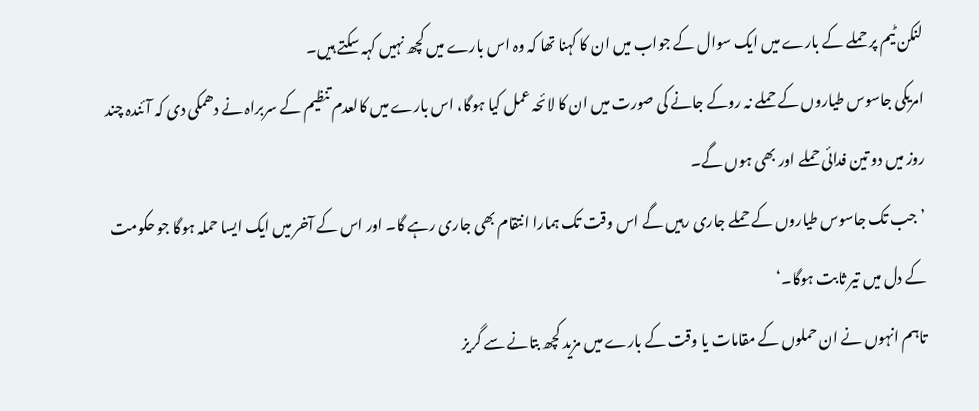لنکن ٹیم پر حملے کے بارے میں ایک سوال کے جواب میں ان کا کہنا تھا کہ وہ اس بارے میں کچھ نہیں کہہ سکتے ہیں۔
امریکی جاسوس طیاروں کے حملے نہ روکے جانے کی صورت میں ان کا لائحہ عمل کیا ہوگا، اس بارے میں کالعدم تنظیم کے سربراہ نے دھمکی دی کہ آئندہ چند روز میں دو تین فدائی حملے اور بھی ہوں گے۔
’جب تک جاسوس طیاروں کے حملے جاری رہیں گے اس وقت تک ہمارا انتقام بھی جاری رہے گا۔ اور اس کے آخر میں ایک ایسا حملہ ہوگا جو حکومت کے دل میں تیر ثابت ہوگا۔‘
تاہم انہوں نے ان حملوں کے مقامات یا وقت کے بارے میں مزید کچھ بتانے سے گریز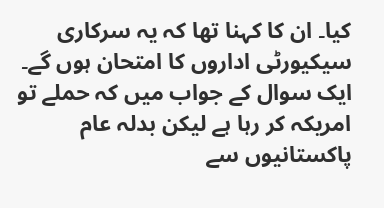کیا۔ ان کا کہنا تھا کہ یہ سرکاری سیکیورٹی اداروں کا امتحان ہوں گے۔
ایک سوال کے جواب میں کہ حملے تو امریکہ کر رہا ہے لیکن بدلہ عام پاکستانیوں سے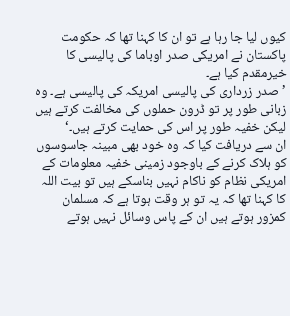کیوں لیا جا رہا ہے تو ان کا کہنا تھا کہ حکومت پاکستان نے امریکی صدر اوباما کی پالیسی کا خیرمقدم کیا ہے۔
’صدر زرداری کی پالیسی امریکہ کی پالیسی ہے۔ وہ زبانی طور پر تو ڈرون حملوں کی مخالفت کرتے ہیں لیکن خفیہ طور پر اس کی حمایت کرتے ہیں۔‘
ان سے دریافت کیا کہ وہ خود بھی مبینہ جاسوسوں کو ہلاک کرنے کے باوجود زمینی خفیہ معلومات کے امریکی نظام کو ناکام نہیں بناسکے ہیں تو بیت اللہ کا کہنا تھا کہ یہ تو ہر وقت ہوتا ہے کہ مسلمان کمزور ہوتے ہیں ان کے پاس وسائل نہیں ہوتے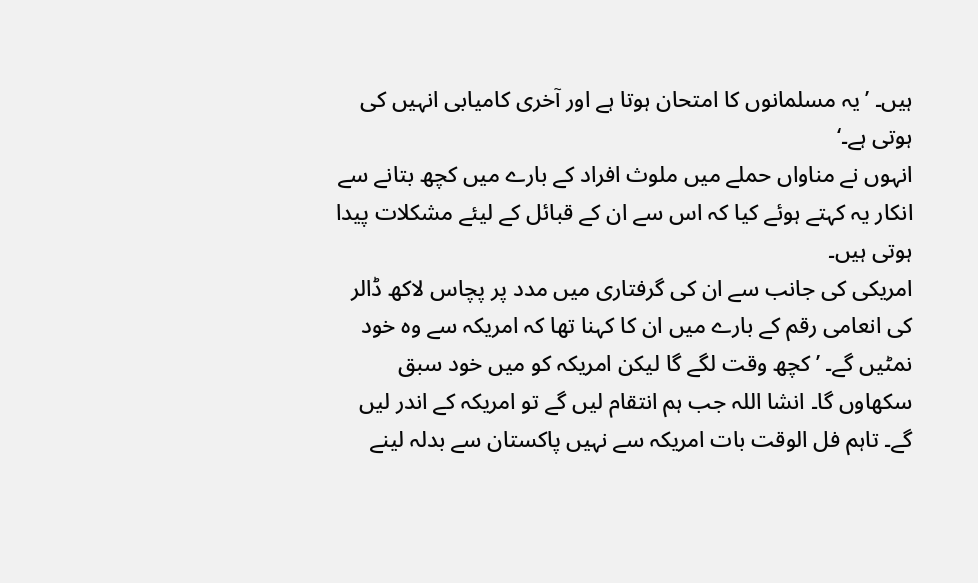ہیں۔ ’یہ مسلمانوں کا امتحان ہوتا ہے اور آخری کامیابی انہیں کی ہوتی ہے۔‘
انہوں نے مناواں حملے میں ملوث افراد کے بارے میں کچھ بتانے سے انکار یہ کہتے ہوئے کیا کہ اس سے ان کے قبائل کے لیئے مشکلات پیدا ہوتی ہیں۔
امریکی کی جانب سے ان کی گرفتاری میں مدد پر پچاس لاکھ ڈالر کی انعامی رقم کے بارے میں ان کا کہنا تھا کہ امریکہ سے وہ خود نمٹیں گے۔ ’ کچھ وقت لگے گا لیکن امریکہ کو میں خود سبق سکھاوں گا۔ انشا اللہ جب ہم انتقام لیں گے تو امریکہ کے اندر لیں گے۔ تاہم فل الوقت بات امریکہ سے نہیں پاکستان سے بدلہ لینے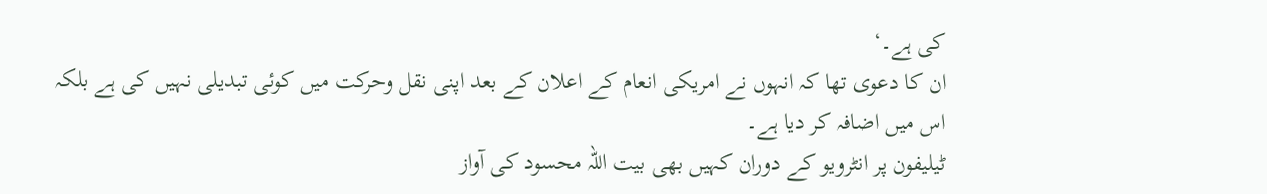کی ہے۔‘
ان کا دعوی تھا کہ انہوں نے امریکی انعام کے اعلان کے بعد اپنی نقل وحرکت میں کوئی تبدیلی نہیں کی ہے بلکہ اس میں اضافہ کر دیا ہے۔
ٹیلیفون پر انٹرویو کے دوران کہیں بھی بیت اللہ محسود کی آواز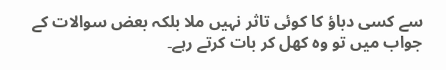سے کسی دباؤ کا کوئی تاثر نہیں ملا بلکہ بعض سوالات کے جواب میں تو وہ کھل کر بات کرتے رہے۔